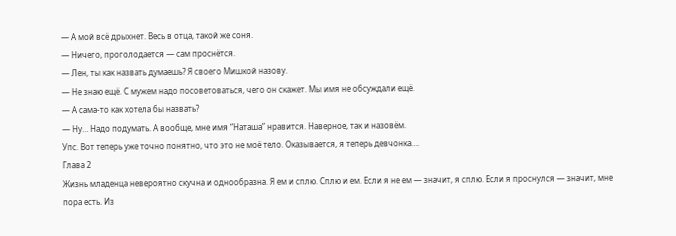— А мой всё дрыхнет. Весь в отца, такой же соня.
— Ничего, проголодается — сам проснётся.
— Лен, ты как назвать думаешь? Я своего Мишкой назову.
— Не знаю ещё. С мужем надо посоветоваться, чего он скажет. Мы имя не обсуждали ещё.
— А сама-то как хотела бы назвать?
— Ну… Надо подумать. А вообще, мне имя “Наташа” нравится. Наверное, так и назовём.
Упс. Вот теперь уже точно понятно, что это не моё тело. Оказывается, я теперь девчонка….
Глава 2
Жизнь младенца невероятно скучна и однообразна. Я ем и сплю. Сплю и ем. Если я не ем — значит, я сплю. Если я проснулся — значит, мне пора есть. Из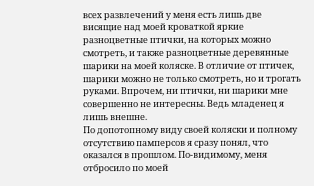всех развлечений у меня есть лишь две висящие над моей кроваткой яркие разноцветные птички, на которых можно смотреть, и также разноцветные деревянные шарики на моей коляске. В отличие от птичек, шарики можно не только смотреть, но и трогать руками. Впрочем, ни птички, ни шарики мне совершенно не интересны. Ведь младенец я лишь внешне.
По допотопному виду своей коляски и полному отсутствию памперсов я сразу понял, что оказался в прошлом. По-видимому, меня отбросило по моей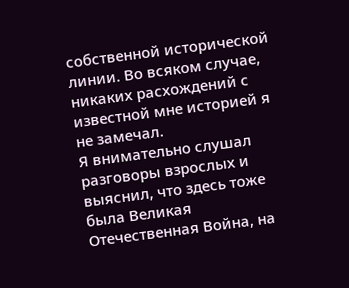собственной исторической линии. Во всяком случае, никаких расхождений с известной мне историей я не замечал.
Я внимательно слушал разговоры взрослых и выяснил, что здесь тоже была Великая Отечественная Война, на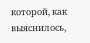которой, как выяснилось,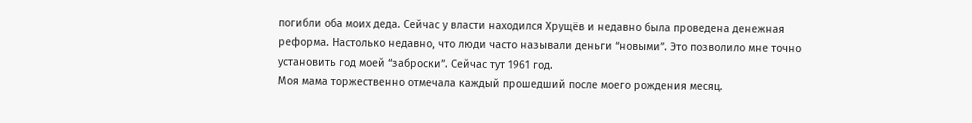погибли оба моих деда. Сейчас у власти находился Хрущёв и недавно была проведена денежная реформа. Настолько недавно, что люди часто называли деньги “новыми”. Это позволило мне точно установить год моей “заброски”. Сейчас тут 1961 год.
Моя мама торжественно отмечала каждый прошедший после моего рождения месяц.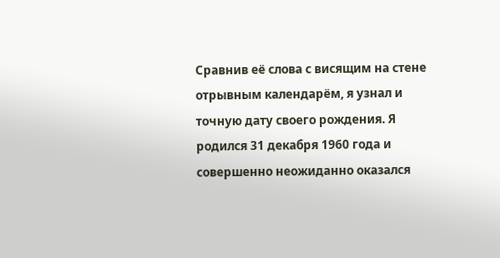Сравнив её слова с висящим на стене отрывным календарём, я узнал и точную дату своего рождения. Я родился 31 декабря 1960 года и совершенно неожиданно оказался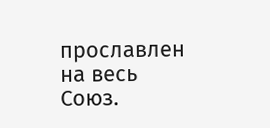прославлен на весь Союз.